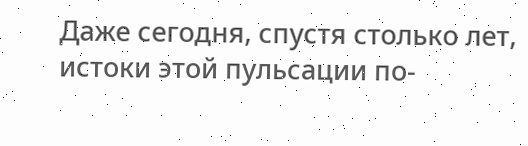Даже сегодня, спустя столько лет, истоки этой пульсации по-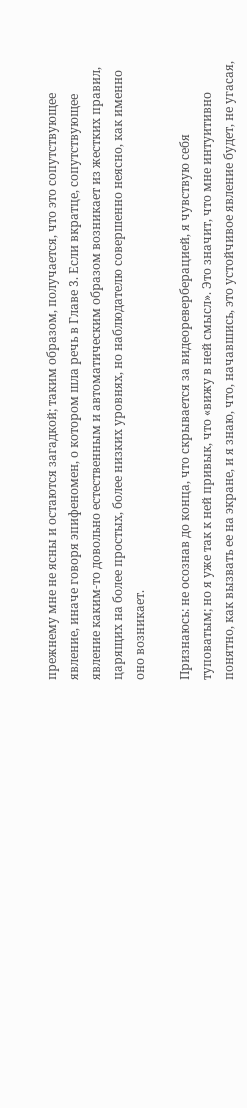прежнему мне не ясны и остаются загадкой; таким образом, получается, что это сопутствующее явление, иначе говоря эпифеномен, о котором шла речь в Главе 3. Если вкратце, сопутствующее явление каким-то довольно естественным и автоматическим образом возникает из жестких правил, царящих на более простых, более низких уровнях, но наблюдателю совершенно неясно, как именно оно возникает.

Признаюсь: не осознав до конца, что скрывается за видеореверберацией, я чувствую себя туповатым; но я уже так к ней привык, что «вижу в ней смысл». Это значит, что мне интуитивно понятно, как вызвать ее на экране, и я знаю, что, начавшись, это устойчивое явление будет, не угасая,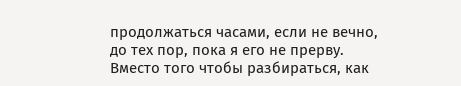продолжаться часами, если не вечно, до тех пор, пока я его не прерву. Вместо того чтобы разбираться, как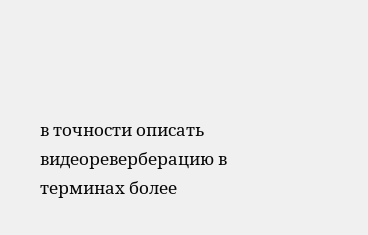в точности описать видеореверберацию в терминах более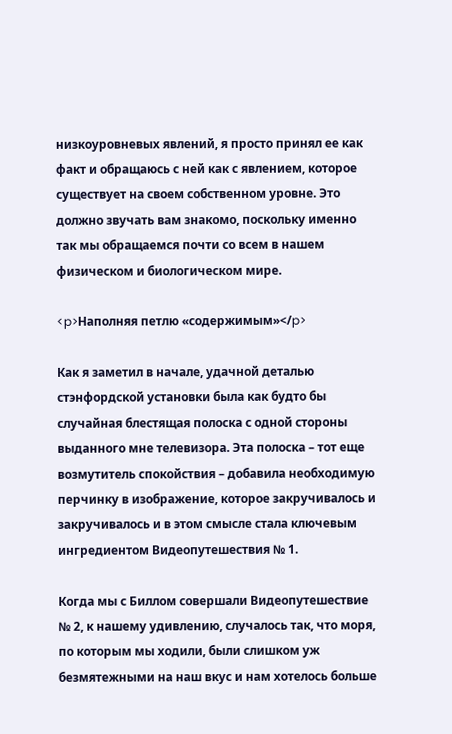низкоуровневых явлений, я просто принял ее как факт и обращаюсь с ней как с явлением, которое существует на своем собственном уровне. Это должно звучать вам знакомо, поскольку именно так мы обращаемся почти со всем в нашем физическом и биологическом мире.

<p>Наполняя петлю «содержимым»</p>

Как я заметил в начале, удачной деталью стэнфордской установки была как будто бы случайная блестящая полоска с одной стороны выданного мне телевизора. Эта полоска – тот еще возмутитель спокойствия – добавила необходимую перчинку в изображение, которое закручивалось и закручивалось и в этом смысле стала ключевым ингредиентом Видеопутешествия № 1.

Когда мы с Биллом совершали Видеопутешествие № 2, к нашему удивлению, случалось так, что моря, по которым мы ходили, были слишком уж безмятежными на наш вкус и нам хотелось больше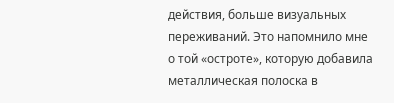действия, больше визуальных переживаний. Это напомнило мне о той «остроте», которую добавила металлическая полоска в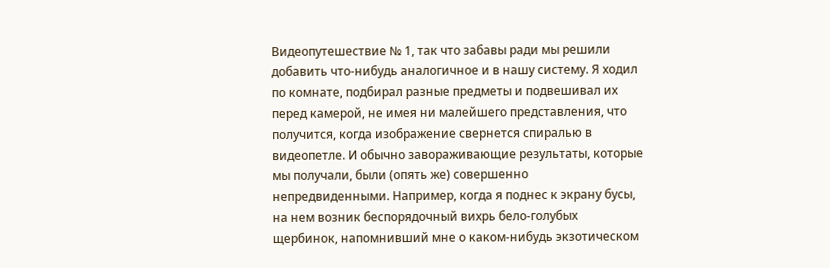Видеопутешествие № 1, так что забавы ради мы решили добавить что-нибудь аналогичное и в нашу систему. Я ходил по комнате, подбирал разные предметы и подвешивал их перед камерой, не имея ни малейшего представления, что получится, когда изображение свернется спиралью в видеопетле. И обычно завораживающие результаты, которые мы получали, были (опять же) совершенно непредвиденными. Например, когда я поднес к экрану бусы, на нем возник беспорядочный вихрь бело-голубых щербинок, напомнивший мне о каком-нибудь экзотическом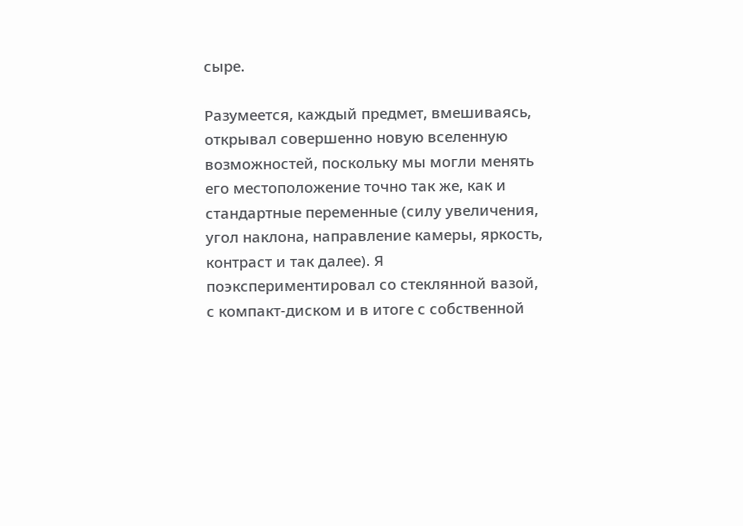сыре.

Разумеется, каждый предмет, вмешиваясь, открывал совершенно новую вселенную возможностей, поскольку мы могли менять его местоположение точно так же, как и стандартные переменные (силу увеличения, угол наклона, направление камеры, яркость, контраст и так далее). Я поэкспериментировал со стеклянной вазой, с компакт-диском и в итоге с собственной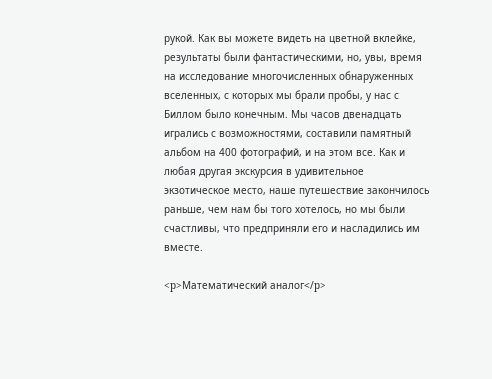рукой. Как вы можете видеть на цветной вклейке, результаты были фантастическими, но, увы, время на исследование многочисленных обнаруженных вселенных, с которых мы брали пробы, у нас с Биллом было конечным. Мы часов двенадцать игрались с возможностями, составили памятный альбом на 400 фотографий, и на этом все. Как и любая другая экскурсия в удивительное экзотическое место, наше путешествие закончилось раньше, чем нам бы того хотелось, но мы были счастливы, что предприняли его и насладились им вместе.

<p>Математический аналог</p>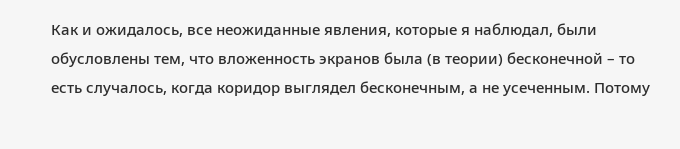Как и ожидалось, все неожиданные явления, которые я наблюдал, были обусловлены тем, что вложенность экранов была (в теории) бесконечной – то есть случалось, когда коридор выглядел бесконечным, а не усеченным. Потому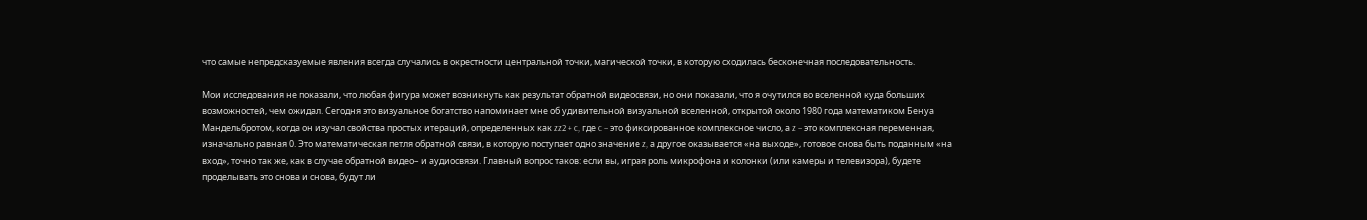что самые непредсказуемые явления всегда случались в окрестности центральной точки, магической точки, в которую сходилась бесконечная последовательность.

Мои исследования не показали, что любая фигура может возникнуть как результат обратной видеосвязи, но они показали, что я очутился во вселенной куда больших возможностей, чем ожидал. Сегодня это визуальное богатство напоминает мне об удивительной визуальной вселенной, открытой около 1980 года математиком Бенуа Мандельбротом, когда он изучал свойства простых итераций, определенных как zz2 + c, где c – это фиксированное комплексное число, а z – это комплексная переменная, изначально равная 0. Это математическая петля обратной связи, в которую поступает одно значение z, а другое оказывается «на выходе», готовое снова быть поданным «на вход», точно так же, как в случае обратной видео– и аудиосвязи. Главный вопрос таков: если вы, играя роль микрофона и колонки (или камеры и телевизора), будете проделывать это снова и снова, будут ли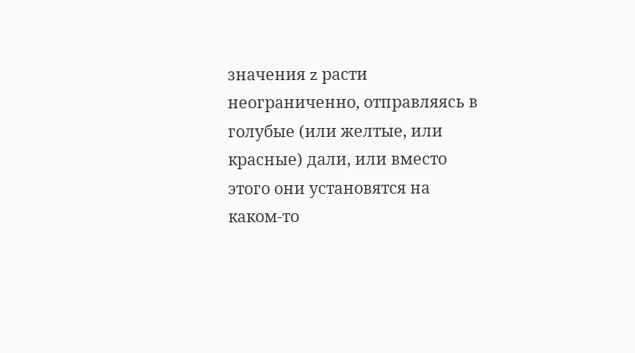значения z расти неограниченно, отправляясь в голубые (или желтые, или красные) дали, или вместо этого они установятся на каком-то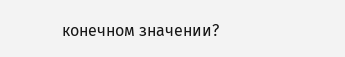конечном значении?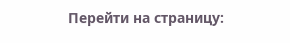Перейти на страницу: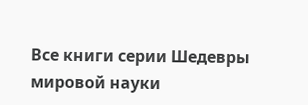Все книги серии Шедевры мировой науки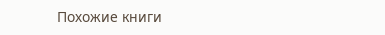Похожие книги